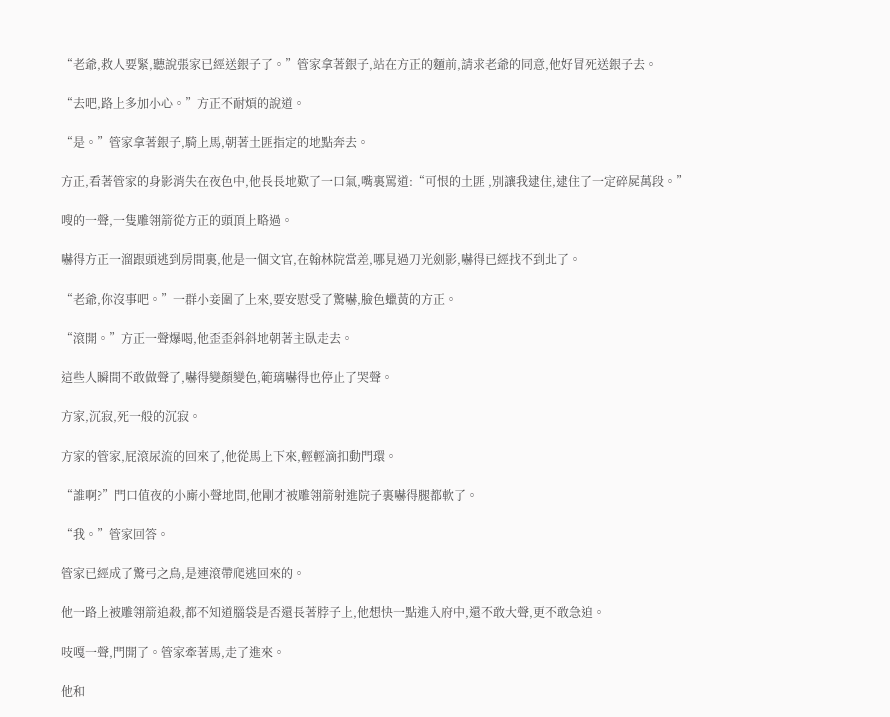“老爺,救人要緊,聽說張家已經送銀子了。”管家拿著銀子,站在方正的麵前,請求老爺的同意,他好冒死送銀子去。

“去吧,路上多加小心。”方正不耐煩的說道。

“是。”管家拿著銀子,騎上馬,朝著土匪指定的地點奔去。

方正,看著管家的身影消失在夜色中,他長長地歎了一口氣,嘴裏罵道:“可恨的土匪 ,別讓我逮住,逮住了一定碎屍萬段。”

嗖的一聲,一隻雕翎箭從方正的頭頂上略過。

嚇得方正一溜跟頭逃到房間裏,他是一個文官,在翰林院當差,哪見過刀光劍影,嚇得已經找不到北了。

“老爺,你沒事吧。”一群小妾圍了上來,要安慰受了驚嚇,臉色蠟黃的方正。

“滾開。”方正一聲爆喝,他歪歪斜斜地朝著主臥走去。

這些人瞬間不敢做聲了,嚇得變顏變色,範璃嚇得也停止了哭聲。

方家,沉寂,死一般的沉寂。

方家的管家,屁滾尿流的回來了,他從馬上下來,輕輕滴扣動門環。

“誰啊?”門口值夜的小廝小聲地問,他剛才被雕翎箭射進院子裏嚇得腿都軟了。

“我。”管家回答。

管家已經成了驚弓之鳥,是連滾帶爬逃回來的。

他一路上被雕翎箭追殺,都不知道腦袋是否還長著脖子上,他想快一點進入府中,還不敢大聲,更不敢急迫。

吱嘎一聲,門開了。管家牽著馬,走了進來。

他和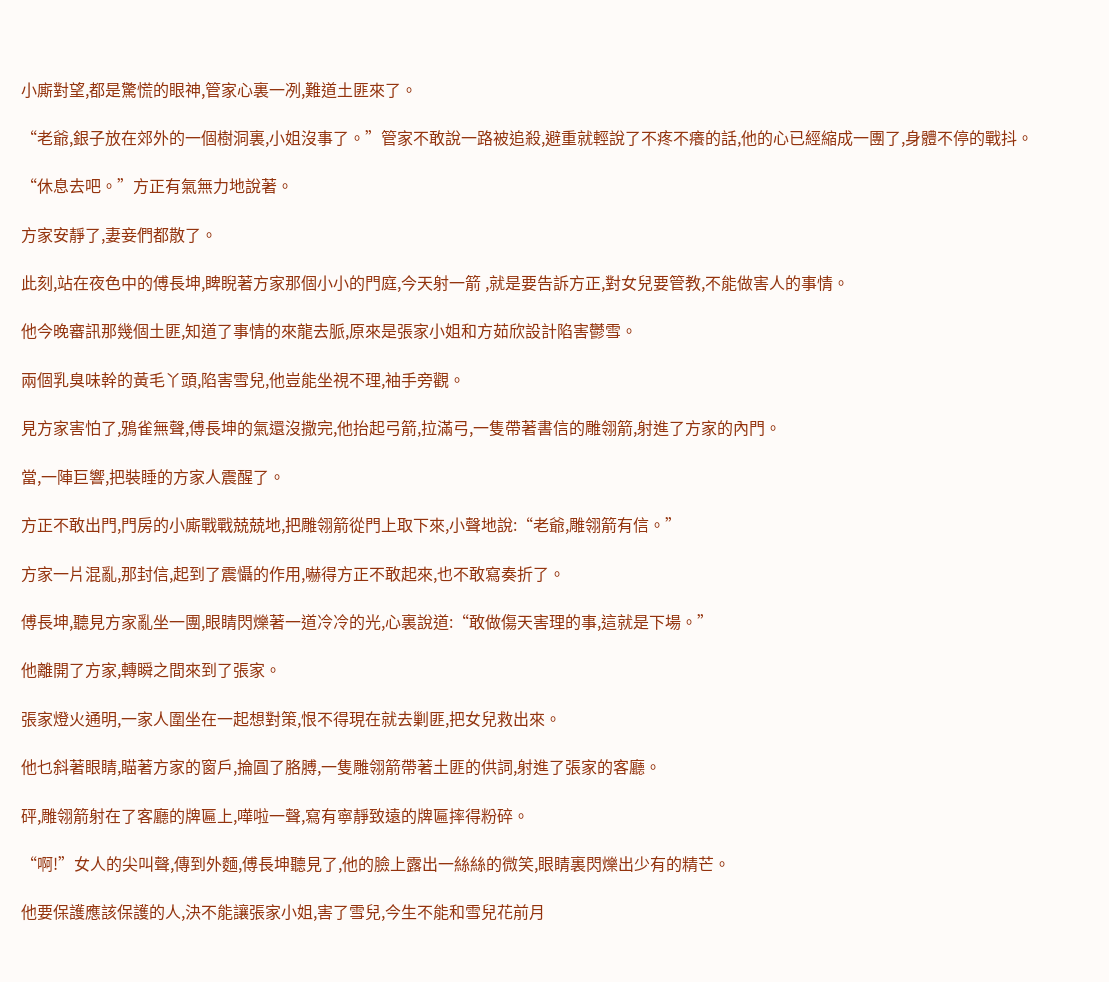小廝對望,都是驚慌的眼神,管家心裏一冽,難道土匪來了。

“老爺,銀子放在郊外的一個樹洞裏,小姐沒事了。”管家不敢說一路被追殺,避重就輕說了不疼不癢的話,他的心已經縮成一團了,身體不停的戰抖。

“休息去吧。”方正有氣無力地說著。

方家安靜了,妻妾們都散了。

此刻,站在夜色中的傅長坤,睥睨著方家那個小小的門庭,今天射一箭 ,就是要告訴方正,對女兒要管教,不能做害人的事情。

他今晚審訊那幾個土匪,知道了事情的來龍去脈,原來是張家小姐和方茹欣設計陷害鬱雪。

兩個乳臭味幹的黃毛丫頭,陷害雪兒,他豈能坐視不理,袖手旁觀。

見方家害怕了,鴉雀無聲,傅長坤的氣還沒撒完,他抬起弓箭,拉滿弓,一隻帶著書信的雕翎箭,射進了方家的內門。

當,一陣巨響,把裝睡的方家人震醒了。

方正不敢出門,門房的小廝戰戰兢兢地,把雕翎箭從門上取下來,小聲地說:“老爺,雕翎箭有信。”

方家一片混亂,那封信,起到了震懾的作用,嚇得方正不敢起來,也不敢寫奏折了。

傅長坤,聽見方家亂坐一團,眼睛閃爍著一道冷冷的光,心裏說道:“敢做傷天害理的事,這就是下場。”

他離開了方家,轉瞬之間來到了張家。

張家燈火通明,一家人圍坐在一起想對策,恨不得現在就去剿匪,把女兒救出來。

他乜斜著眼睛,瞄著方家的窗戶,掄圓了胳膊,一隻雕翎箭帶著土匪的供詞,射進了張家的客廳。

砰,雕翎箭射在了客廳的牌匾上,嘩啦一聲,寫有寧靜致遠的牌匾摔得粉碎。

“啊!”女人的尖叫聲,傳到外麵,傅長坤聽見了,他的臉上露出一絲絲的微笑,眼睛裏閃爍出少有的精芒。

他要保護應該保護的人,決不能讓張家小姐,害了雪兒,今生不能和雪兒花前月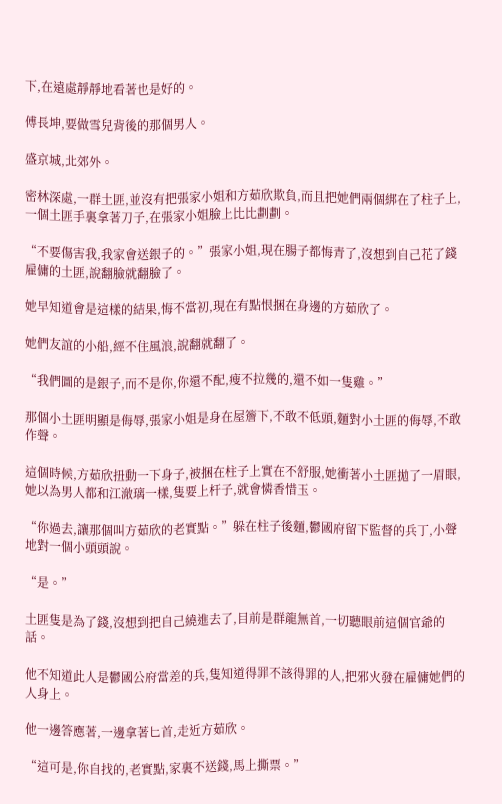下,在遠處靜靜地看著也是好的。

傅長坤,要做雪兒背後的那個男人。

盛京城,北郊外。

密林深處,一群土匪,並沒有把張家小姐和方茹欣欺負,而且把她們兩個綁在了柱子上,一個土匪手裏拿著刀子,在張家小姐臉上比比劃劃。

“不要傷害我,我家會送銀子的。”張家小姐,現在腸子都悔青了,沒想到自己花了錢雇傭的土匪,說翻臉就翻臉了。

她早知道會是這樣的結果,悔不當初,現在有點恨捆在身邊的方茹欣了。

她們友誼的小船,經不住風浪,說翻就翻了。

“我們圖的是銀子,而不是你,你還不配,瘦不拉幾的,還不如一隻雞。”

那個小土匪明顯是侮辱,張家小姐是身在屋簷下,不敢不低頭,麵對小土匪的侮辱,不敢作聲。

這個時候,方茹欣扭動一下身子,被捆在柱子上實在不舒服,她衝著小土匪拋了一眉眼,她以為男人都和江澈璃一樣,隻要上杆子,就會憐香惜玉。

“你過去,讓那個叫方茹欣的老實點。”躲在柱子後麵,鬱國府留下監督的兵丁,小聲地對一個小頭頭說。

“是。”

土匪隻是為了錢,沒想到把自己繞進去了,目前是群龍無首,一切聽眼前這個官爺的話。

他不知道此人是鬱國公府當差的兵,隻知道得罪不該得罪的人,把邪火發在雇傭她們的人身上。

他一邊答應著,一邊拿著匕首,走近方茹欣。

“這可是,你自找的,老實點,家裏不送錢,馬上撕票。”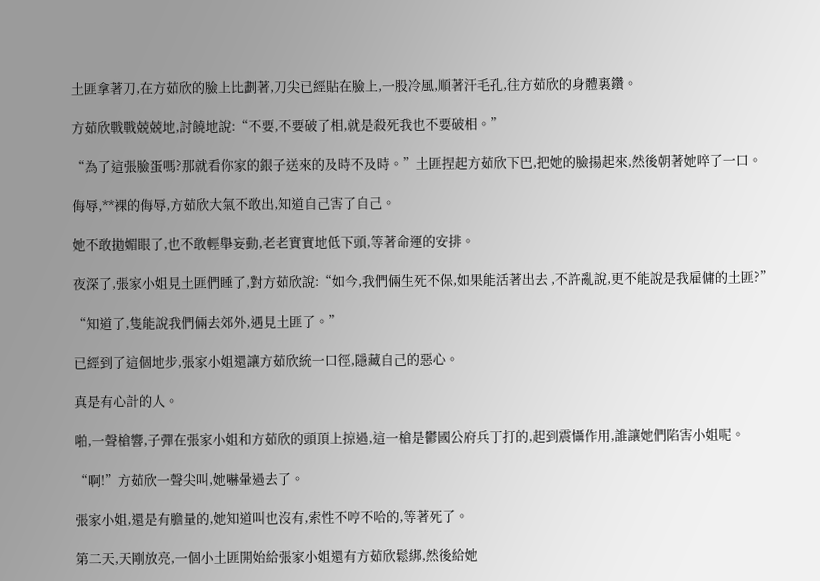土匪拿著刀,在方茹欣的臉上比劃著,刀尖已經貼在臉上,一股冷風,順著汗毛孔,往方茹欣的身體裏鑽。

方茹欣戰戰兢兢地,討饒地說:“不要,不要破了相,就是殺死我也不要破相。”

“為了這張臉蛋嗎?那就看你家的銀子送來的及時不及時。”土匪捏起方茹欣下巴,把她的臉揚起來,然後朝著她啐了一口。

侮辱,**裸的侮辱,方茹欣大氣不敢出,知道自己害了自己。

她不敢拋媚眼了,也不敢輕舉妄動,老老實實地低下頭,等著命運的安排。

夜深了,張家小姐見土匪們睡了,對方茹欣說:“如今,我們倆生死不保,如果能活著出去 ,不許亂說,更不能說是我雇傭的土匪?”

“知道了,隻能說我們倆去郊外,遇見土匪了。”

已經到了這個地步,張家小姐還讓方茹欣統一口徑,隱藏自己的惡心。

真是有心計的人。

啪,一聲槍響,子彈在張家小姐和方茹欣的頭頂上掠過,這一槍是鬱國公府兵丁打的,起到震懾作用,誰讓她們陷害小姐呢。

“啊!”方茹欣一聲尖叫,她嚇暈過去了。

張家小姐,還是有膽量的,她知道叫也沒有,索性不哼不哈的,等著死了。

第二天,天剛放亮,一個小土匪開始給張家小姐還有方茹欣鬆綁,然後給她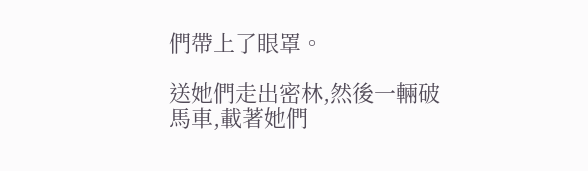們帶上了眼罩。

送她們走出密林,然後一輛破馬車,載著她們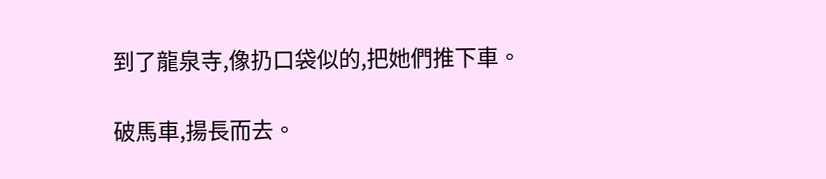到了龍泉寺,像扔口袋似的,把她們推下車。

破馬車,揚長而去。